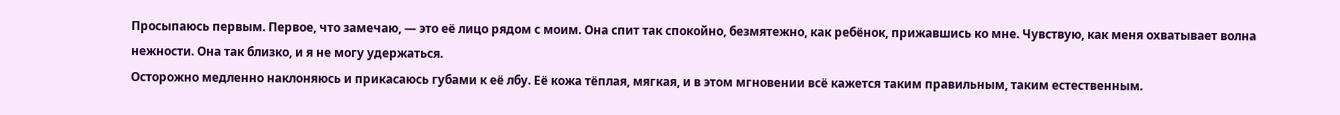Просыпаюсь первым. Первое, что замечаю, — это её лицо рядом с моим. Она спит так спокойно, безмятежно, как ребёнок, прижавшись ко мне. Чувствую, как меня охватывает волна нежности. Она так близко, и я не могу удержаться.
Осторожно медленно наклоняюсь и прикасаюсь губами к её лбу. Её кожа тёплая, мягкая, и в этом мгновении всё кажется таким правильным, таким естественным.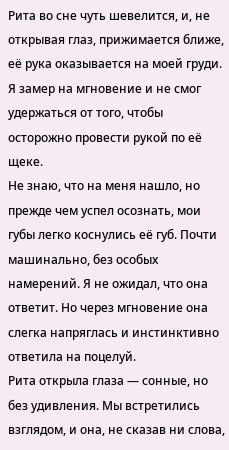Рита во сне чуть шевелится, и, не открывая глаз, прижимается ближе, её рука оказывается на моей груди. Я замер на мгновение и не смог удержаться от того, чтобы осторожно провести рукой по её щеке.
Не знаю, что на меня нашло, но прежде чем успел осознать, мои губы легко коснулись её губ. Почти машинально, без особых намерений. Я не ожидал, что она ответит. Но через мгновение она слегка напряглась и инстинктивно ответила на поцелуй.
Рита открыла глаза — сонные, но без удивления. Мы встретились взглядом, и она, не сказав ни слова,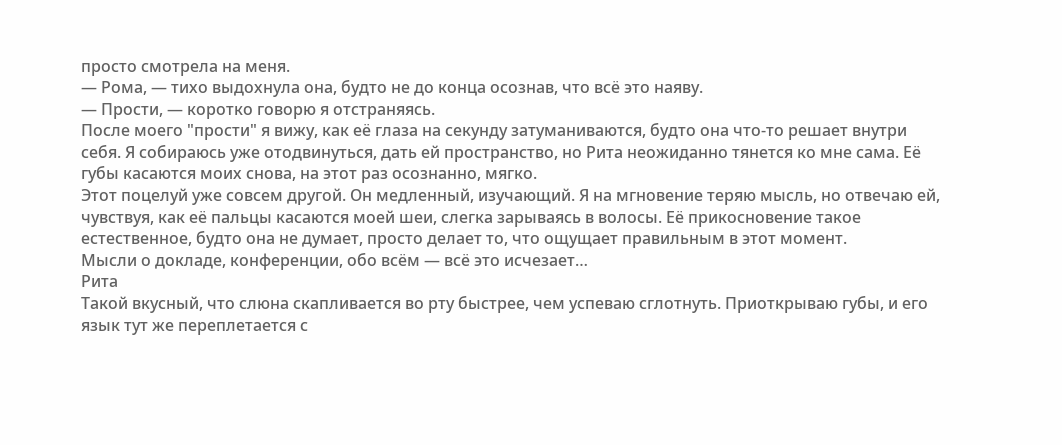просто смотрела на меня.
— Рома, — тихо выдохнула она, будто не до конца осознав, что всё это наяву.
— Прости, — коротко говорю я отстраняясь.
После моего "прости" я вижу, как её глаза на секунду затуманиваются, будто она что-то решает внутри себя. Я собираюсь уже отодвинуться, дать ей пространство, но Рита неожиданно тянется ко мне сама. Её губы касаются моих снова, на этот раз осознанно, мягко.
Этот поцелуй уже совсем другой. Он медленный, изучающий. Я на мгновение теряю мысль, но отвечаю ей, чувствуя, как её пальцы касаются моей шеи, слегка зарываясь в волосы. Её прикосновение такое естественное, будто она не думает, просто делает то, что ощущает правильным в этот момент.
Мысли о докладе, конференции, обо всём — всё это исчезает…
Рита
Такой вкусный, что слюна скапливается во рту быстрее, чем успеваю сглотнуть. Приоткрываю губы, и его язык тут же переплетается с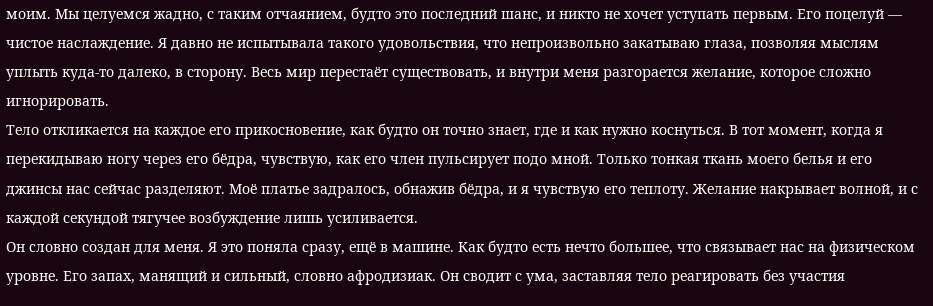моим. Мы целуемся жадно, с таким отчаянием, будто это последний шанс, и никто не хочет уступать первым. Его поцелуй — чистое наслаждение. Я давно не испытывала такого удовольствия, что непроизвольно закатываю глаза, позволяя мыслям уплыть куда-то далеко, в сторону. Весь мир перестаёт существовать, и внутри меня разгорается желание, которое сложно игнорировать.
Тело откликается на каждое его прикосновение, как будто он точно знает, где и как нужно коснуться. В тот момент, когда я перекидываю ногу через его бёдра, чувствую, как его член пульсирует подо мной. Только тонкая ткань моего белья и его джинсы нас сейчас разделяют. Моё платье задралось, обнажив бёдра, и я чувствую его теплоту. Желание накрывает волной, и с каждой секундой тягучее возбуждение лишь усиливается.
Он словно создан для меня. Я это поняла сразу, ещё в машине. Как будто есть нечто большее, что связывает нас на физическом уровне. Его запах, манящий и сильный, словно афродизиак. Он сводит с ума, заставляя тело реагировать без участия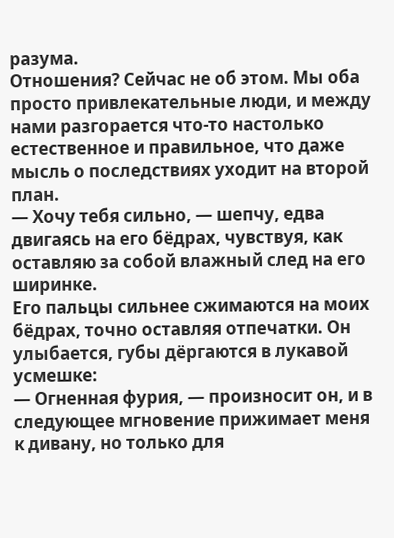разума.
Отношения? Сейчас не об этом. Мы оба просто привлекательные люди, и между нами разгорается что-то настолько естественное и правильное, что даже мысль о последствиях уходит на второй план.
— Хочу тебя сильно, — шепчу, едва двигаясь на его бёдрах, чувствуя, как оставляю за собой влажный след на его ширинке.
Его пальцы сильнее сжимаются на моих бёдрах, точно оставляя отпечатки. Он улыбается, губы дёргаются в лукавой усмешке:
— Огненная фурия, — произносит он, и в следующее мгновение прижимает меня к дивану, но только для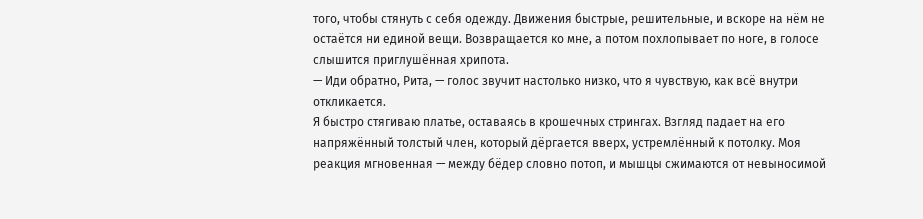того, чтобы стянуть с себя одежду. Движения быстрые, решительные, и вскоре на нём не остаётся ни единой вещи. Возвращается ко мне, а потом похлопывает по ноге, в голосе слышится приглушённая хрипота.
— Иди обратно, Рита, — голос звучит настолько низко, что я чувствую, как всё внутри откликается.
Я быстро стягиваю платье, оставаясь в крошечных стрингах. Взгляд падает на его напряжённый толстый член, который дёргается вверх, устремлённый к потолку. Моя реакция мгновенная — между бёдер словно потоп, и мышцы сжимаются от невыносимой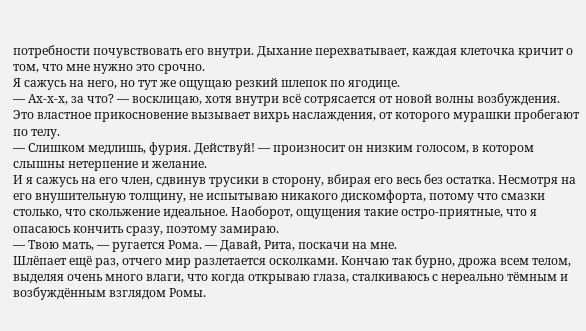потребности почувствовать его внутри. Дыхание перехватывает, каждая клеточка кричит о том, что мне нужно это срочно.
Я сажусь на него, но тут же ощущаю резкий шлепок по ягодице.
— Ах-х-х, за что? — восклицаю, хотя внутри всё сотрясается от новой волны возбуждения. Это властное прикосновение вызывает вихрь наслаждения, от которого мурашки пробегают по телу.
— Слишком медлишь, фурия. Действуй! — произносит он низким голосом, в котором слышны нетерпение и желание.
И я сажусь на его член, сдвинув трусики в сторону, вбирая его весь без остатка. Несмотря на его внушительную толщину, не испытываю никакого дискомфорта, потому что смазки столько, что скольжение идеальное. Наоборот, ощущения такие остро-приятные, что я опасаюсь кончить сразу, поэтому замираю.
— Твою мать, — ругается Рома. — Давай, Рита, поскачи на мне.
Шлёпает ещё раз, отчего мир разлетается осколками. Кончаю так бурно, дрожа всем телом, выделяя очень много влаги, что когда открываю глаза, сталкиваюсь с нереально тёмным и возбуждённым взглядом Ромы.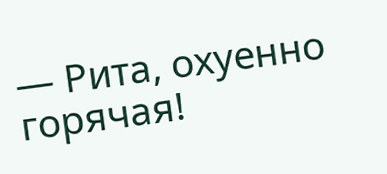— Рита, охуенно горячая!